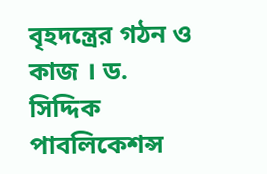বৃহদন্ত্রের গঠন ও কাজ । ড. সিদ্দিক পাবলিকেশন্স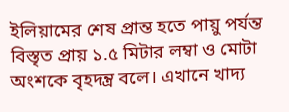ইলিয়ামের শেষ প্রান্ত হতে পায়ু পর্যন্ত বিস্তৃত প্রায় ১.৫ মিটার লম্বা ও মোটা অংশকে বৃহদন্ত্র বলে। এখানে খাদ্য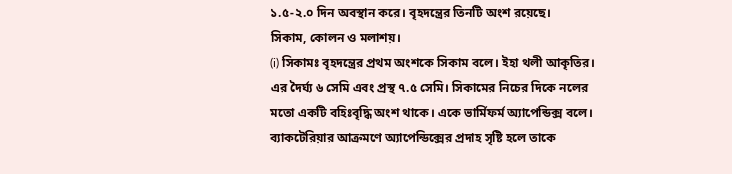১.৫-২.০ দিন অবস্থান করে। বৃহদন্ত্রের তিনটি অংশ রয়েছে।
সিকাম, কোলন ও মলাশয়।
(i) সিকামঃ বৃহদন্ত্রের প্রথম অংশকে সিকাম বলে। ইহা থলী আকৃতির। এর দৈর্ঘ্য ৬ সেমি এবং প্রস্থ ৭.৫ সেমি। সিকামের নিচের দিকে নলের মতো একটি বহিঃবৃদ্ধি অংশ থাকে। একে ভার্মিফর্ম অ্যাপেন্ডিক্স বলে। ব্যাকটেরিয়ার আক্রমণে অ্যাপেন্ডিক্সের প্রদাহ সৃষ্টি হলে তাকে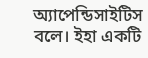অ্যাপেন্ডিসাইটিস বলে। ইহা একটি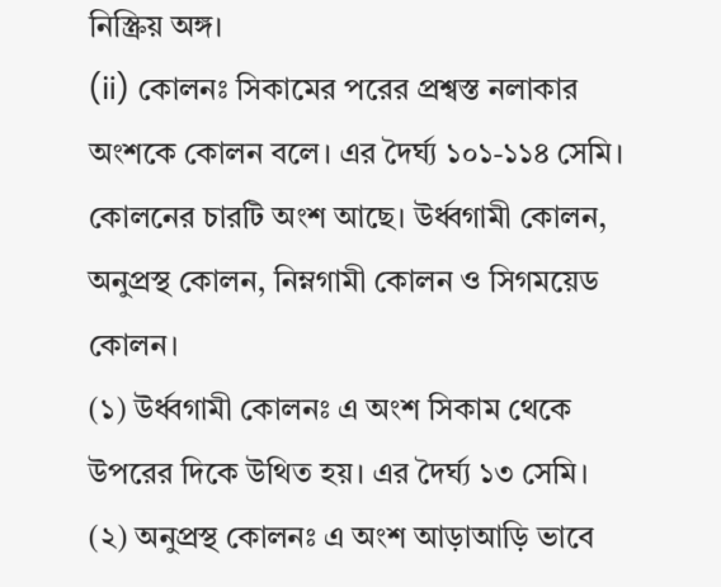নিস্ক্রিয় অঙ্গ।
(ii) কোলনঃ সিকামের পরের প্রশ্বস্ত নলাকার অংশকে কোলন বলে। এর দৈর্ঘ্য ১০১-১১৪ সেমি। কোলনের চারটি অংশ আছে। উর্ধ্বগামী কোলন, অনুপ্রস্থ কোলন, নিম্নগামী কোলন ও সিগময়েড কোলন।
(১) উর্ধ্বগামী কোলনঃ এ অংশ সিকাম থেকে উপরের দিকে উথিত হয়। এর দৈর্ঘ্য ১৩ সেমি।
(২) অনুপ্রস্থ কোলনঃ এ অংশ আড়াআড়ি ভাবে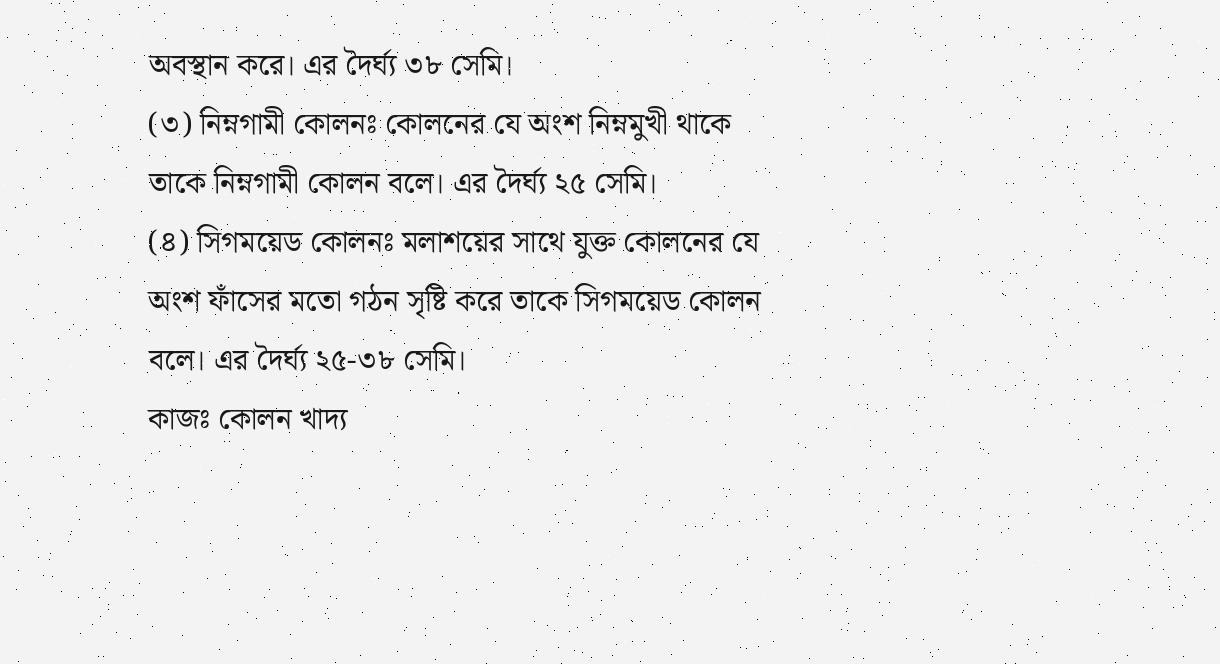অবস্থান করে। এর দৈর্ঘ্য ৩৮ সেমি।
(৩) নিম্নগামী কোলনঃ কোলনের যে অংশ নিম্নমুখী থাকে তাকে নিম্নগামী কোলন বলে। এর দৈর্ঘ্য ২৫ সেমি।
(৪) সিগময়েড কোলনঃ মলাশয়ের সাথে যুক্ত কোলনের যে অংশ ফাঁসের মতো গঠন সৃষ্টি করে তাকে সিগময়েড কোলন বলে। এর দৈর্ঘ্য ২৫-৩৮ সেমি।
কাজঃ কোলন খাদ্য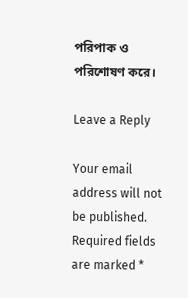পরিপাক ও পরিশোষণ করে।

Leave a Reply

Your email address will not be published. Required fields are marked *